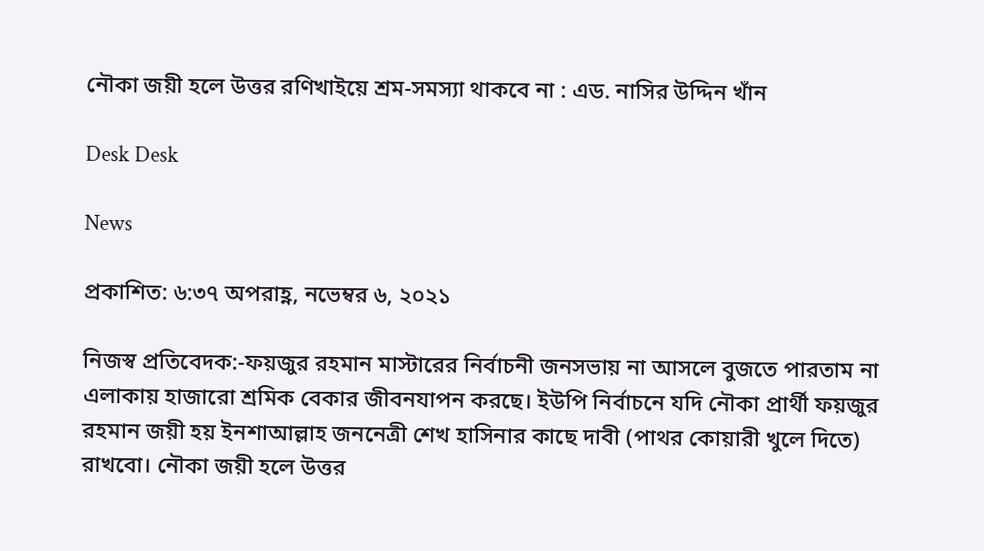নৌকা জয়ী হলে উত্তর রণিখাইয়ে শ্রম-সমস্যা থাকবে না : এড. নাসির উদ্দিন খাঁন

Desk Desk

News

প্রকাশিত: ৬:৩৭ অপরাহ্ণ, নভেম্বর ৬, ২০২১

নিজস্ব প্রতিবেদক:-ফয়জুর রহমান মাস্টারের নির্বাচনী জনসভায় না আসলে বুজতে পারতাম না এলাকায় হাজারো শ্রমিক বেকার জীবনযাপন করছে। ইউপি নির্বাচনে যদি নৌকা প্রার্থী ফয়জুর রহমান জয়ী হয় ইনশাআল্লাহ জননেত্রী শেখ হাসিনার কাছে দাবী (পাথর কোয়ারী খুলে দিতে) রাখবো। নৌকা জয়ী হলে উত্তর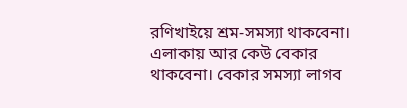রণিখাইয়ে শ্রম-সমস্যা থাকবেনা। এলাকায় আর কেউ বেকার থাকবেনা। বেকার সমস্যা লাগব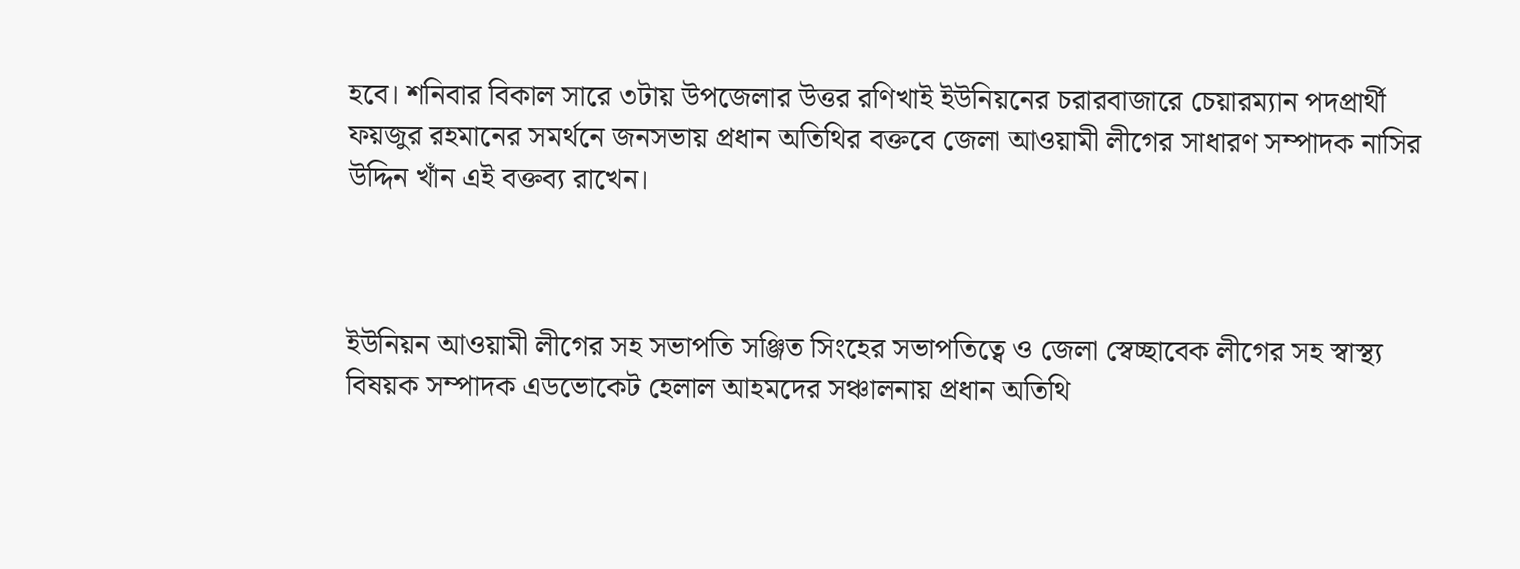হবে। শনিবার বিকাল সারে ৩টায় উপজেলার উত্তর রণিখাই ইউনিয়নের চরারবাজারে চেয়ারম্যান পদপ্রার্থী ফয়জুর রহমানের সমর্থনে জনসভায় প্রধান অতিথির বক্তবে জেলা আওয়ামী লীগের সাধারণ সম্পাদক নাসির উদ্দিন খাঁন এই বক্তব্য রাখেন।



ইউনিয়ন আওয়ামী লীগের সহ সভাপতি সঞ্জিত সিংহের সভাপতিত্বে ও জেলা স্বেচ্ছাবেক লীগের সহ স্বাস্থ্য বিষয়ক সম্পাদক এডভোকেট হেলাল আহমদের সঞ্চালনায় প্রধান অতিথি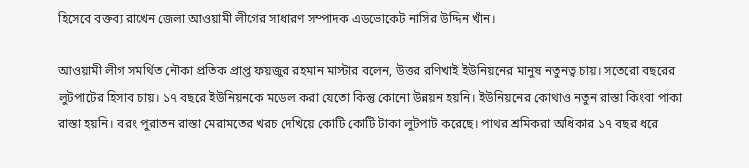হিসেবে বক্তব্য রাখেন জেলা আওয়ামী লীগের সাধারণ সম্পাদক এডভোকেট নাসির উদ্দিন খাঁন।

আওয়ামী লীগ সমর্থিত নৌকা প্রতিক প্রাপ্ত ফয়জুর রহমান মাস্টার বলেন, উত্তর রণিখাই ইউনিয়নের মানুষ নতুনত্ব চায়। সতেরো বছরের লুটপাটের হিসাব চায়। ১৭ বছরে ইউনিয়নকে মডেল করা যেতো কিন্তু কোনো উন্নয়ন হয়নি। ইউনিয়নের কোথাও নতুন রাস্তা কিংবা পাকা রাস্তা হয়নি। বরং পুরাতন রাস্তা মেরামতের খরচ দেখিয়ে কোটি কোটি টাকা লুটপাট করেছে। পাথর শ্রমিকরা অধিকার ১৭ বছর ধরে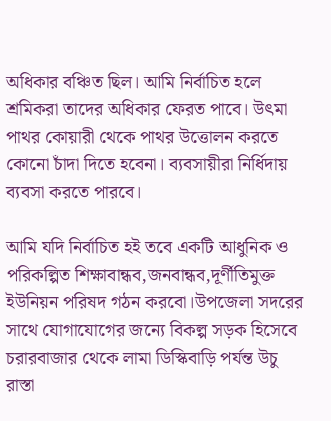অধিকার বঞ্চিত ছিল। আমি নির্বাচিত হলে শ্রমিকরা তাদের অধিকার ফেরত পাবে। উৎমা পাথর কোয়ারী থেকে পাথর উত্তোলন করতে কোনো চাঁদা দিতে হবেনা। ব্যবসায়ীরা নির্ধিদায় ব্যবসা করতে পারবে।

আমি যদি নির্বাচিত হই তবে একটি আধুনিক ও পরিকল্পিত শিক্ষাবান্ধব,জনবান্ধব,দূর্ণীতিমুক্ত ইউনিয়ন পরিষদ গঠন করবো।উপজেলা সদরের সাথে যোগাযোগের জন্যে বিকল্প সড়ক হিসেবে চরারবাজার থেকে লামা ডিস্কিবাড়ি পর্যন্ত উচু রাস্তা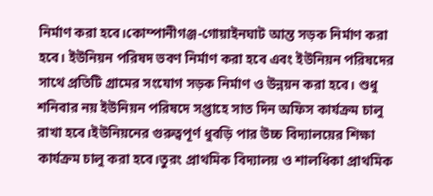নির্মাণ করা হবে।কোম্পানীগঞ্জ-গোয়াইনঘাট আন্ত সড়ক নির্মাণ করা হবে। ইউনিয়ন পরিষদ ভবণ নির্মাণ করা হবে এবং ইউনিয়ন পরিষদের সাথে প্রতিটি গ্রামের সংযোগ সড়ক নির্মাণ ও উন্নয়ন করা হবে। শুধু শনিবার নয় ইউনিয়ন পরিষদে সপ্তাহে সাত দিন অফিস কার্যক্রম চালু রাখা হবে।ইউনিয়নের গুরুত্বপূর্ণ ধুবড়ি পার উচ্চ বিদ্যালয়ের শিক্ষা কার্যক্রম চালু করা হবে।তুরং প্রাথমিক বিদ্যালয় ও শালধিকা প্রাথমিক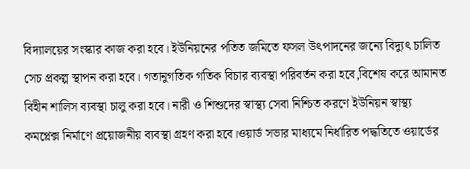বিদ্যালয়ের সংস্কার কাজ করা হবে। ইউনিয়নের পতিত জমিতে ফসল উৎপাদনের জন্যে বিদ্যুৎ চালিত সেচ প্রকল্প স্থাপন করা হবে। গতানুগতিক গতিক বিচার ব্যবস্থা পরিবর্তন করা হবে,বিশেষ করে আমানত বিহীন শালিস ব্যবস্থা চালু করা হবে। নারী ও শিশুদের স্বাস্থ্য সেবা নিশ্চিত করণে ইউনিয়ন স্বাস্থ্য কমপ্লেক্স নির্মাণে প্রয়োজনীয় ব্যবস্থা গ্রহণ করা হবে।ওয়ার্ড সভার মাধ্যমে নির্ধারিত পদ্ধতিতে ওয়ার্ডের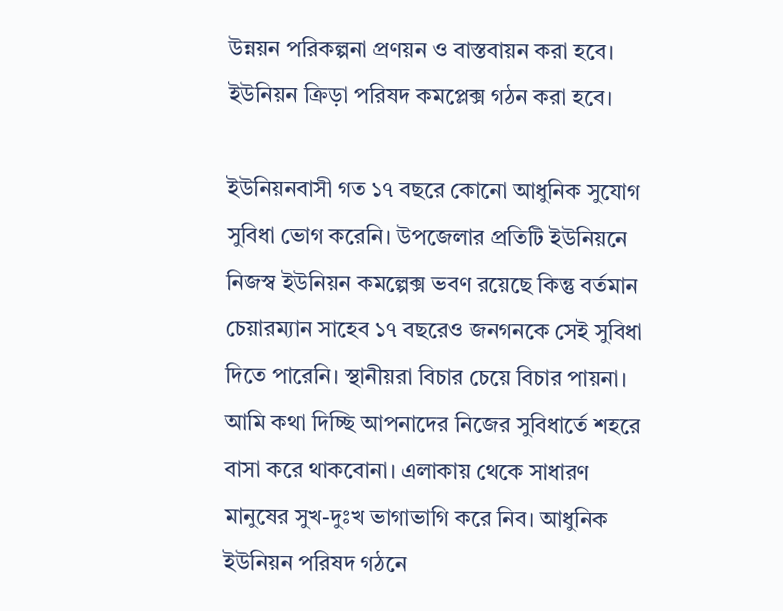উন্নয়ন পরিকল্পনা প্রণয়ন ও বাস্তবায়ন করা হবে।
ইউনিয়ন ক্রিড়া পরিষদ কমপ্লেক্স গঠন করা হবে।

ইউনিয়নবাসী গত ১৭ বছরে কোনো আধুনিক সুযোগ সুবিধা ভোগ করেনি। উপজেলার প্রতিটি ইউনিয়নে নিজস্ব ইউনিয়ন কমল্পেক্স ভবণ রয়েছে কিন্তু বর্তমান চেয়ারম্যান সাহেব ১৭ বছরেও জনগনকে সেই সুবিধা দিতে পারেনি। স্থানীয়রা বিচার চেয়ে বিচার পায়না। আমি কথা দিচ্ছি আপনাদের নিজের সুবিধার্তে শহরে বাসা করে থাকবোনা। এলাকায় থেকে সাধারণ মানুষের সুখ-দুঃখ ভাগাভাগি করে নিব। আধুনিক ইউনিয়ন পরিষদ গঠনে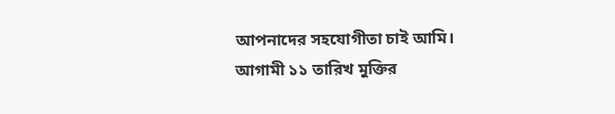আপনাদের সহযোগীতা চাই আমি। আগামী ১১ তারিখ মুক্তির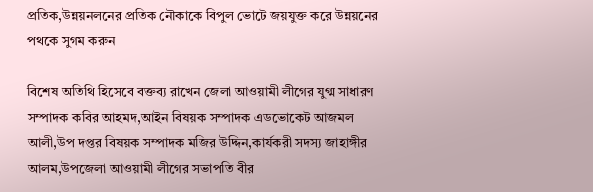প্রতিক,উন্নয়নলনের প্রতিক নৌকাকে বিপুল ভোটে জয়যুক্ত করে উন্নয়নের পথকে সুগম করুন

বিশেষ অতিথি হিসেবে বক্তব্য রাখেন জেলা আওয়ামী লীগের যুগ্ম সাধারণ সম্পাদক কবির আহমদ,আইন বিষয়ক সম্পাদক এডভোকেট আজমল আলী,উপ দপ্তর বিষয়ক সম্পাদক মজির উদ্দিন,কার্যকরী সদস্য জাহাঙ্গীর আলম,উপজেলা আওয়ামী লীগের সভাপতি বীর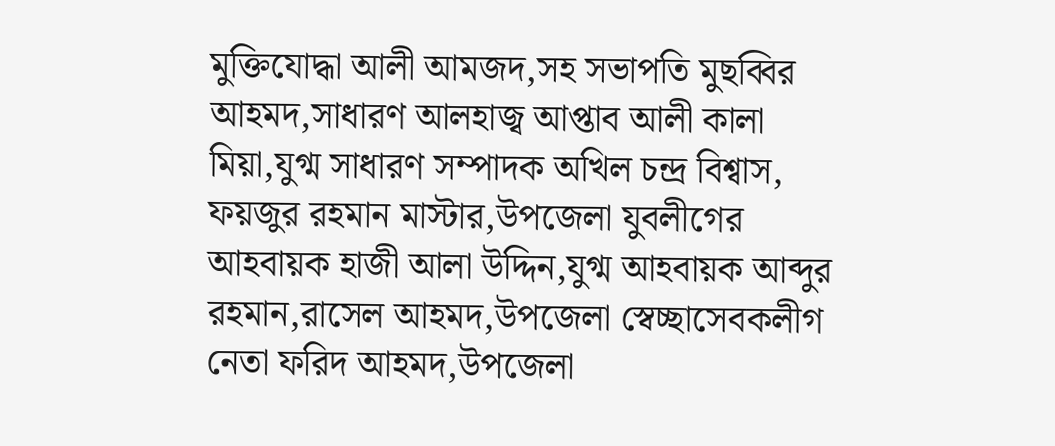মুক্তিযোদ্ধা আলী আমজদ,সহ সভাপতি মুছব্বির আহমদ,সাধারণ আলহাজ্ব আপ্তাব আলী কালা মিয়া,যুগ্ম সাধারণ সম্পাদক অখিল চন্দ্র বিশ্বাস, ফয়জুর রহমান মাস্টার,উপজেলা যুবলীগের আহবায়ক হাজী আলা উদ্দিন,যুগ্ম আহবায়ক আব্দুর রহমান,রাসেল আহমদ,উপজেলা স্বেচ্ছাসেবকলীগ নেতা ফরিদ আহমদ,উপজেলা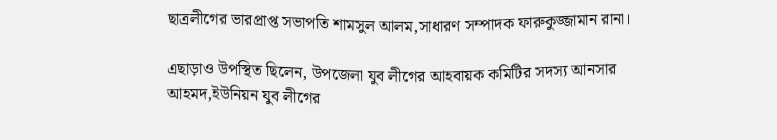ছাত্রলীগের ভারপ্রাপ্ত সভাপতি শামসুল আলম,সাধারণ সম্পাদক ফারুকুজ্জামান রানা।

এছাড়াও উপস্থিত ছিলেন, উপজেলা যুব লীগের আহবায়ক কমিটির সদস্য আনসার আহমদ,ইউনিয়ন যুব লীগের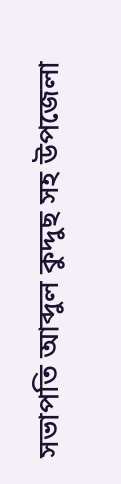সভাপতি আব্দুল কুদ্দুছ সহ উপজেলা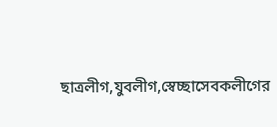ছাত্রলীগ,যুবলীগ,স্বেচ্ছাসেবকলীগের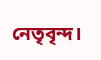নেতৃবৃন্দ।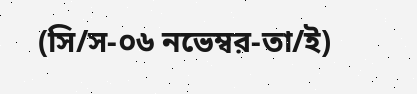(সি/স-০৬ নভেম্বর-তা/ই)